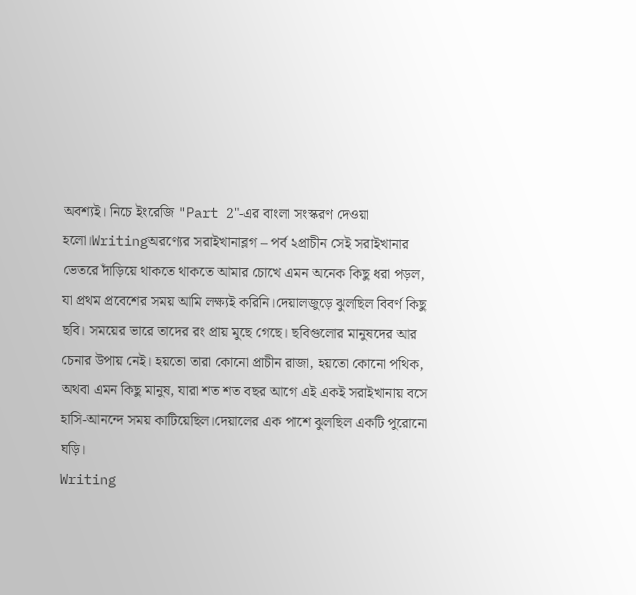অবশ্যই। নিচে ইংরেজি "Part 2"-এর বাংলা সংস্করণ দেওয়া হলো।Writingঅরণ্যের সরাইখানাব্লগ – পর্ব ২প্রাচীন সেই সরাইখানার ভেতরে দাঁড়িয়ে থাকতে থাকতে আমার চোখে এমন অনেক কিছু ধরা পড়ল, যা প্রথম প্রবেশের সময় আমি লক্ষ্যই করিনি।দেয়ালজুড়ে ঝুলছিল বিবর্ণ কিছু ছবি। সময়ের ভারে তাদের রং প্রায় মুছে গেছে। ছবিগুলোর মানুষদের আর চেনার উপায় নেই। হয়তো তারা কোনো প্রাচীন রাজা, হয়তো কোনো পথিক, অথবা এমন কিছু মানুষ, যারা শত শত বছর আগে এই একই সরাইখানায় বসে হাসি-আনন্দে সময় কাটিয়েছিল।দেয়ালের এক পাশে ঝুলছিল একটি পুরোনো ঘড়ি।
Writing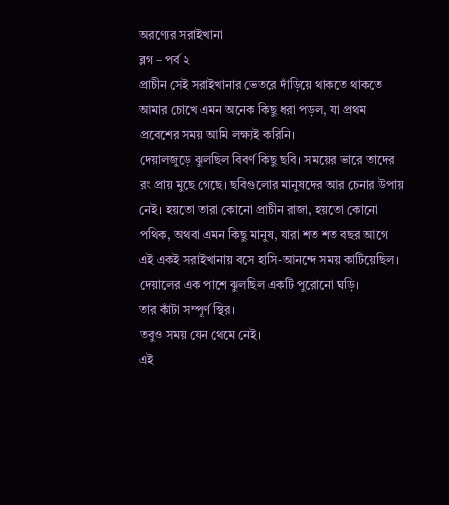অরণ্যের সরাইখানা
ব্লগ – পর্ব ২
প্রাচীন সেই সরাইখানার ভেতরে দাঁড়িয়ে থাকতে থাকতে আমার চোখে এমন অনেক কিছু ধরা পড়ল, যা প্রথম প্রবেশের সময় আমি লক্ষ্যই করিনি।
দেয়ালজুড়ে ঝুলছিল বিবর্ণ কিছু ছবি। সময়ের ভারে তাদের রং প্রায় মুছে গেছে। ছবিগুলোর মানুষদের আর চেনার উপায় নেই। হয়তো তারা কোনো প্রাচীন রাজা, হয়তো কোনো পথিক, অথবা এমন কিছু মানুষ, যারা শত শত বছর আগে এই একই সরাইখানায় বসে হাসি-আনন্দে সময় কাটিয়েছিল।
দেয়ালের এক পাশে ঝুলছিল একটি পুরোনো ঘড়ি।
তার কাঁটা সম্পূর্ণ স্থির।
তবুও সময় যেন থেমে নেই।
এই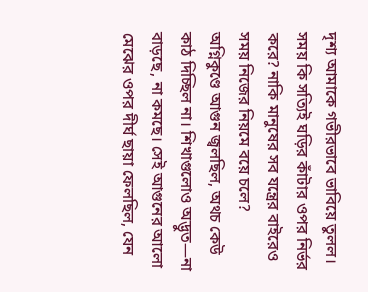দৃশ্য আমাকে গভীরভাবে ভাবিয়ে তুলল। সময় কি সত্যিই ঘড়ির কাঁটার ওপর নির্ভর করে? নাকি মানুষের সব যন্ত্রের বাইরেও সময় নিজের নিয়মে বয়ে চলে?
অগ্নিকুণ্ডে আগুন জ্বলছিল, অথচ কেউ কাঠ দিচ্ছিল না। শিখাগুলোও অদ্ভুত—না বাড়ছে, না কমছে। সেই আগুনের আলো মেঝের ওপর দীর্ঘ ছায়া ফেলছিল, যেন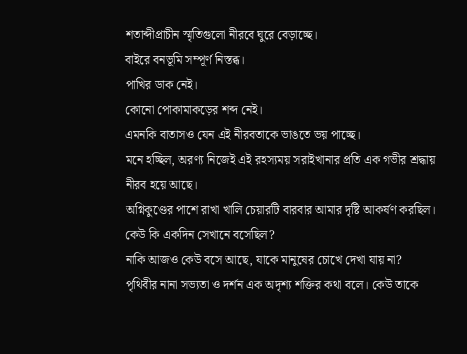শতাব্দীপ্রাচীন স্মৃতিগুলো নীরবে ঘুরে বেড়াচ্ছে।
বাইরে বনভূমি সম্পূর্ণ নিস্তব্ধ।
পাখির ডাক নেই।
কোনো পোকামাকড়ের শব্দ নেই।
এমনকি বাতাসও যেন এই নীরবতাকে ভাঙতে ভয় পাচ্ছে।
মনে হচ্ছিল, অরণ্য নিজেই এই রহস্যময় সরাইখানার প্রতি এক গভীর শ্রদ্ধায় নীরব হয়ে আছে।
অগ্নিকুণ্ডের পাশে রাখা খালি চেয়ারটি বারবার আমার দৃষ্টি আকর্ষণ করছিল।
কেউ কি একদিন সেখানে বসেছিল?
নাকি আজও কেউ বসে আছে, যাকে মানুষের চোখে দেখা যায় না?
পৃথিবীর নানা সভ্যতা ও দর্শন এক অদৃশ্য শক্তির কথা বলে। কেউ তাকে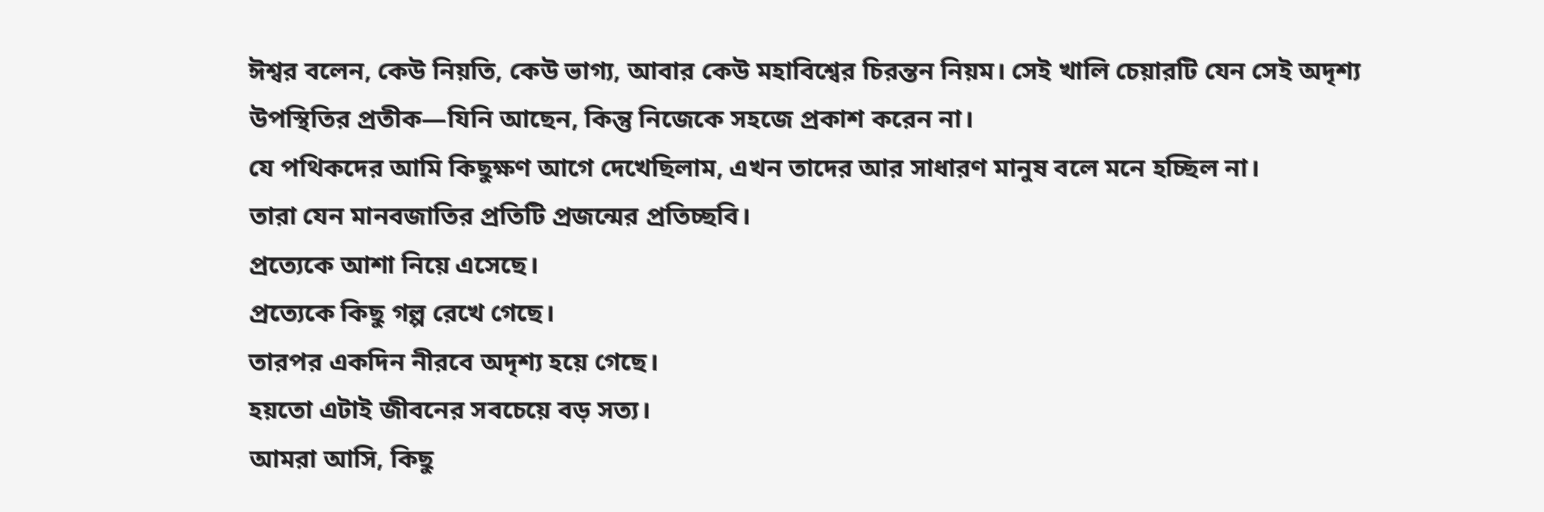ঈশ্বর বলেন, কেউ নিয়তি, কেউ ভাগ্য, আবার কেউ মহাবিশ্বের চিরন্তন নিয়ম। সেই খালি চেয়ারটি যেন সেই অদৃশ্য উপস্থিতির প্রতীক—যিনি আছেন, কিন্তু নিজেকে সহজে প্রকাশ করেন না।
যে পথিকদের আমি কিছুক্ষণ আগে দেখেছিলাম, এখন তাদের আর সাধারণ মানুষ বলে মনে হচ্ছিল না।
তারা যেন মানবজাতির প্রতিটি প্রজন্মের প্রতিচ্ছবি।
প্রত্যেকে আশা নিয়ে এসেছে।
প্রত্যেকে কিছু গল্প রেখে গেছে।
তারপর একদিন নীরবে অদৃশ্য হয়ে গেছে।
হয়তো এটাই জীবনের সবচেয়ে বড় সত্য।
আমরা আসি, কিছু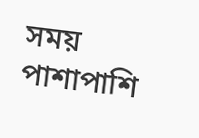সময় পাশাপাশি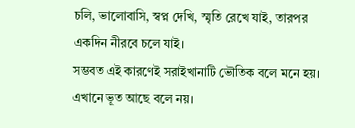চলি, ভালোবাসি, স্বপ্ন দেখি, স্মৃতি রেখে যাই, তারপর একদিন নীরবে চলে যাই।
সম্ভবত এই কারণেই সরাইখানাটি ভৌতিক বলে মনে হয়।
এখানে ভূত আছে বলে নয়।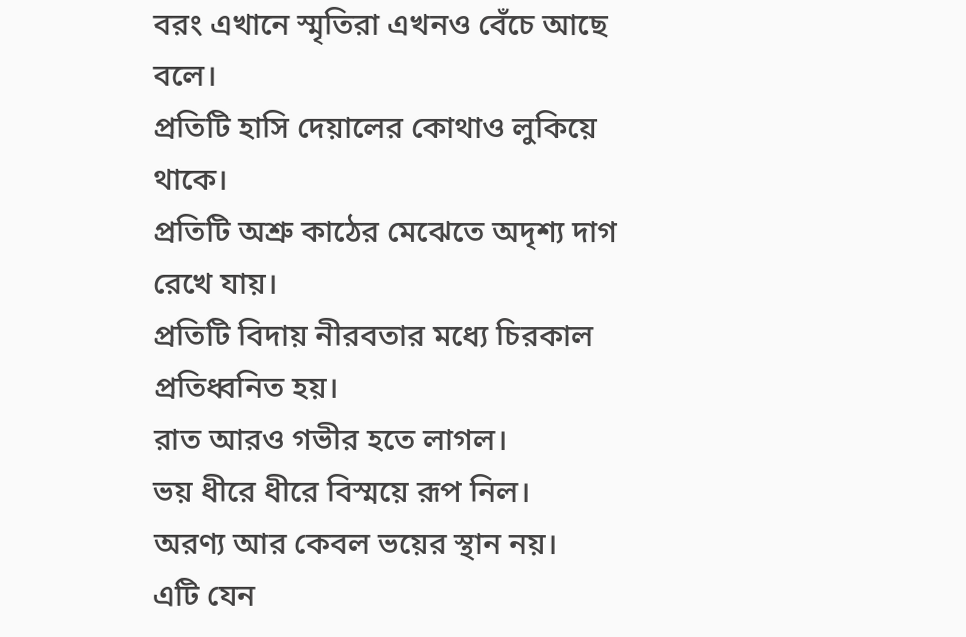বরং এখানে স্মৃতিরা এখনও বেঁচে আছে বলে।
প্রতিটি হাসি দেয়ালের কোথাও লুকিয়ে থাকে।
প্রতিটি অশ্রু কাঠের মেঝেতে অদৃশ্য দাগ রেখে যায়।
প্রতিটি বিদায় নীরবতার মধ্যে চিরকাল প্রতিধ্বনিত হয়।
রাত আরও গভীর হতে লাগল।
ভয় ধীরে ধীরে বিস্ময়ে রূপ নিল।
অরণ্য আর কেবল ভয়ের স্থান নয়।
এটি যেন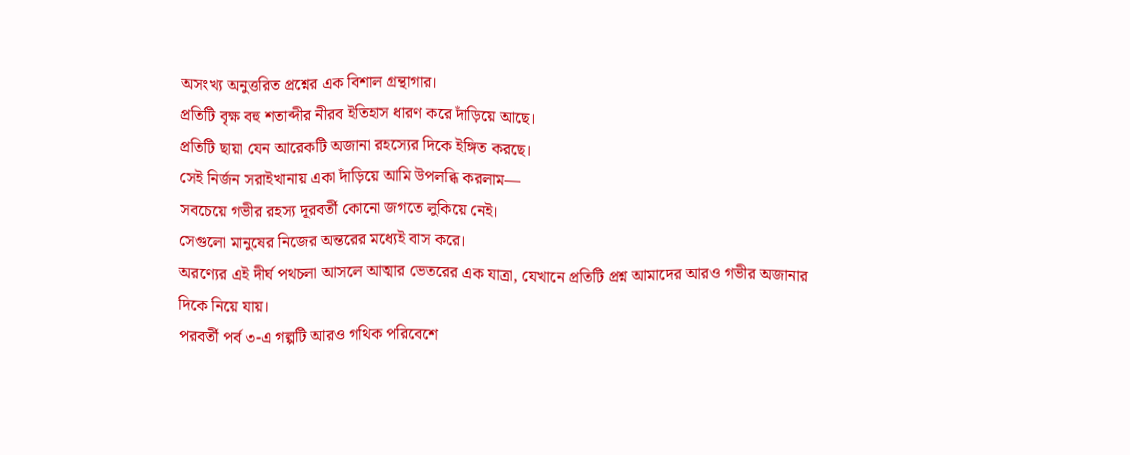অসংখ্য অনুত্তরিত প্রশ্নের এক বিশাল গ্রন্থাগার।
প্রতিটি বৃক্ষ বহু শতাব্দীর নীরব ইতিহাস ধারণ করে দাঁড়িয়ে আছে।
প্রতিটি ছায়া যেন আরেকটি অজানা রহস্যের দিকে ইঙ্গিত করছে।
সেই নির্জন সরাইখানায় একা দাঁড়িয়ে আমি উপলব্ধি করলাম—
সবচেয়ে গভীর রহস্য দূরবর্তী কোনো জগতে লুকিয়ে নেই।
সেগুলো মানুষের নিজের অন্তরের মধ্যেই বাস করে।
অরণ্যের এই দীর্ঘ পথচলা আসলে আত্মার ভেতরের এক যাত্রা, যেখানে প্রতিটি প্রশ্ন আমাদের আরও গভীর অজানার দিকে নিয়ে যায়।
পরবর্তী পর্ব ৩-এ গল্পটি আরও গথিক পরিবেশে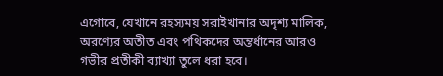এগোবে, যেখানে রহস্যময় সরাইখানার অদৃশ্য মালিক, অরণ্যের অতীত এবং পথিকদের অন্তর্ধানের আরও গভীর প্রতীকী ব্যাখ্যা তুলে ধরা হবে।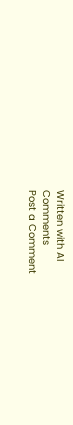Written with AI
Comments
Post a Comment